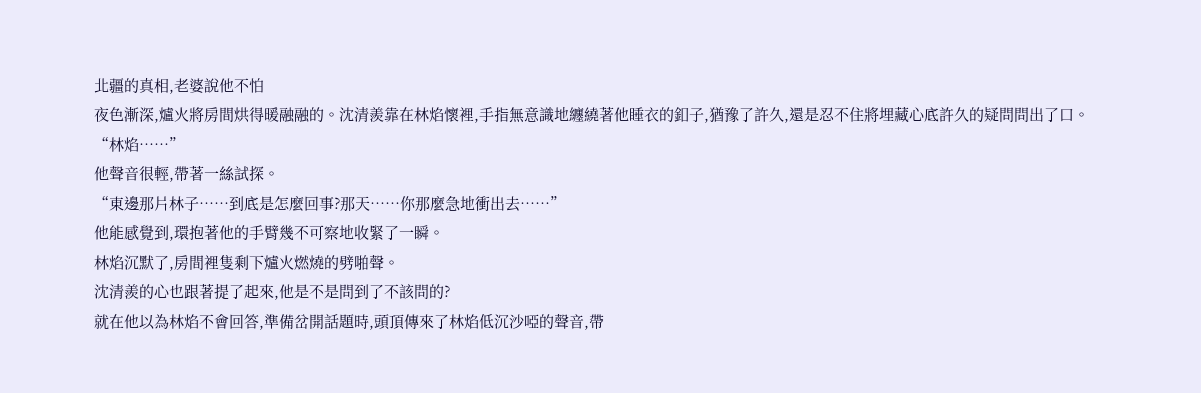北疆的真相,老婆說他不怕
夜色漸深,爐火將房間烘得暖融融的。沈清羨靠在林焰懷裡,手指無意識地纏繞著他睡衣的釦子,猶豫了許久,還是忍不住將埋藏心底許久的疑問問出了口。
“林焰……”
他聲音很輕,帶著一絲試探。
“東邊那片林子……到底是怎麼回事?那天……你那麼急地衝出去……”
他能感覺到,環抱著他的手臂幾不可察地收緊了一瞬。
林焰沉默了,房間裡隻剩下爐火燃燒的劈啪聲。
沈清羨的心也跟著提了起來,他是不是問到了不該問的?
就在他以為林焰不會回答,準備岔開話題時,頭頂傳來了林焰低沉沙啞的聲音,帶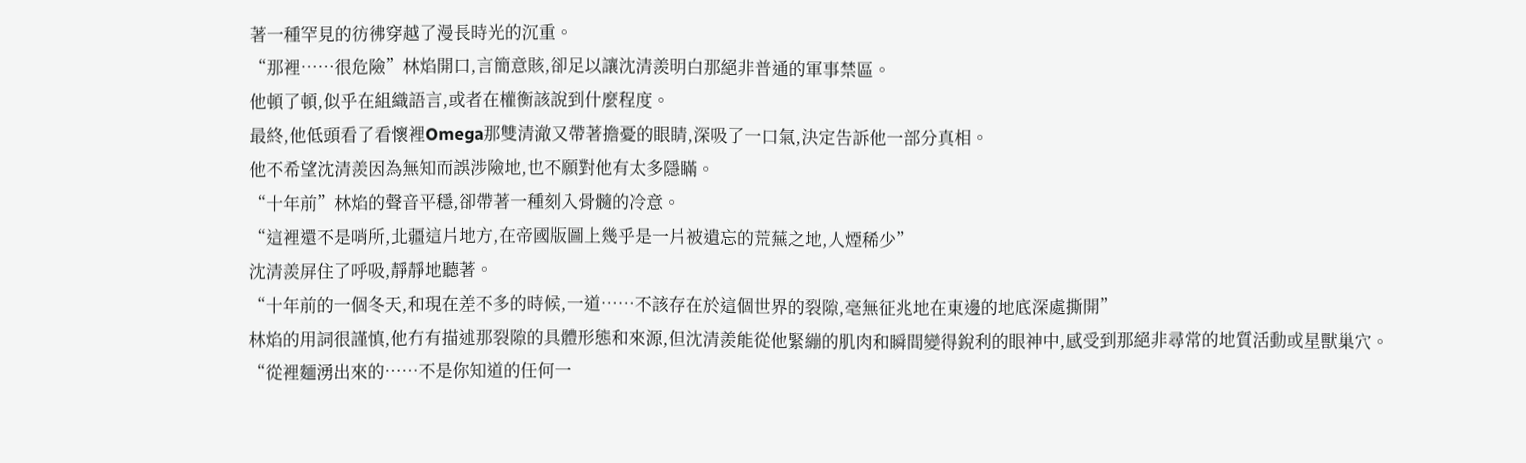著一種罕見的彷彿穿越了漫長時光的沉重。
“那裡……很危險”林焰開口,言簡意賅,卻足以讓沈清羨明白那絕非普通的軍事禁區。
他頓了頓,似乎在組織語言,或者在權衡該說到什麼程度。
最終,他低頭看了看懷裡Omega那雙清澈又帶著擔憂的眼睛,深吸了一口氣,決定告訴他一部分真相。
他不希望沈清羨因為無知而誤涉險地,也不願對他有太多隱瞞。
“十年前”林焰的聲音平穩,卻帶著一種刻入骨髓的冷意。
“這裡還不是哨所,北疆這片地方,在帝國版圖上幾乎是一片被遺忘的荒蕪之地,人煙稀少”
沈清羨屏住了呼吸,靜靜地聽著。
“十年前的一個冬天,和現在差不多的時候,一道……不該存在於這個世界的裂隙,毫無征兆地在東邊的地底深處撕開”
林焰的用詞很謹慎,他冇有描述那裂隙的具體形態和來源,但沈清羨能從他緊繃的肌肉和瞬間變得銳利的眼神中,感受到那絕非尋常的地質活動或星獸巢穴。
“從裡麵湧出來的……不是你知道的任何一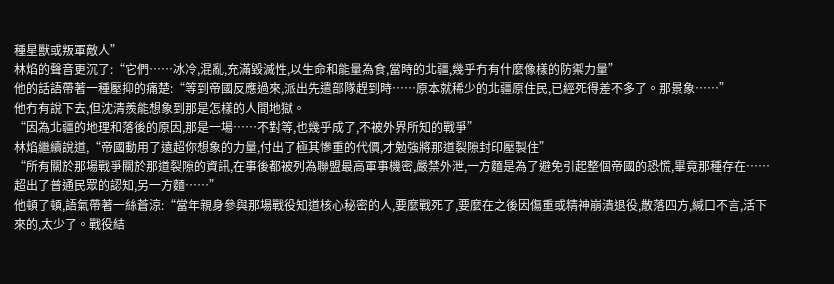種星獸或叛軍敵人”
林焰的聲音更沉了:“它們……冰冷,混亂,充滿毀滅性,以生命和能量為食,當時的北疆,幾乎冇有什麼像樣的防禦力量”
他的話語帶著一種壓抑的痛楚:“等到帝國反應過來,派出先遣部隊趕到時……原本就稀少的北疆原住民,已經死得差不多了。那景象……”
他冇有說下去,但沈清羨能想象到那是怎樣的人間地獄。
“因為北疆的地理和落後的原因,那是一場……不對等,也幾乎成了,不被外界所知的戰爭”
林焰繼續說道,“帝國動用了遠超你想象的力量,付出了極其慘重的代價,才勉強將那道裂隙封印壓製住”
“所有關於那場戰爭關於那道裂隙的資訊,在事後都被列為聯盟最高軍事機密,嚴禁外泄,一方麵是為了避免引起整個帝國的恐慌,畢竟那種存在……超出了普通民眾的認知,另一方麵……”
他頓了頓,語氣帶著一絲蒼涼:“當年親身參與那場戰役知道核心秘密的人,要麼戰死了,要麼在之後因傷重或精神崩潰退役,散落四方,緘口不言,活下來的,太少了。戰役結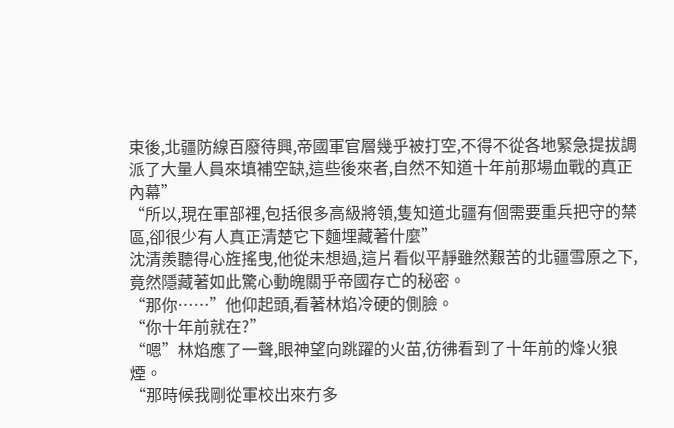束後,北疆防線百廢待興,帝國軍官層幾乎被打空,不得不從各地緊急提拔調派了大量人員來填補空缺,這些後來者,自然不知道十年前那場血戰的真正內幕”
“所以,現在軍部裡,包括很多高級將領,隻知道北疆有個需要重兵把守的禁區,卻很少有人真正清楚它下麵埋藏著什麼”
沈清羨聽得心旌搖曳,他從未想過,這片看似平靜雖然艱苦的北疆雪原之下,竟然隱藏著如此驚心動魄關乎帝國存亡的秘密。
“那你……”他仰起頭,看著林焰冷硬的側臉。
“你十年前就在?”
“嗯”林焰應了一聲,眼神望向跳躍的火苗,彷彿看到了十年前的烽火狼煙。
“那時候我剛從軍校出來冇多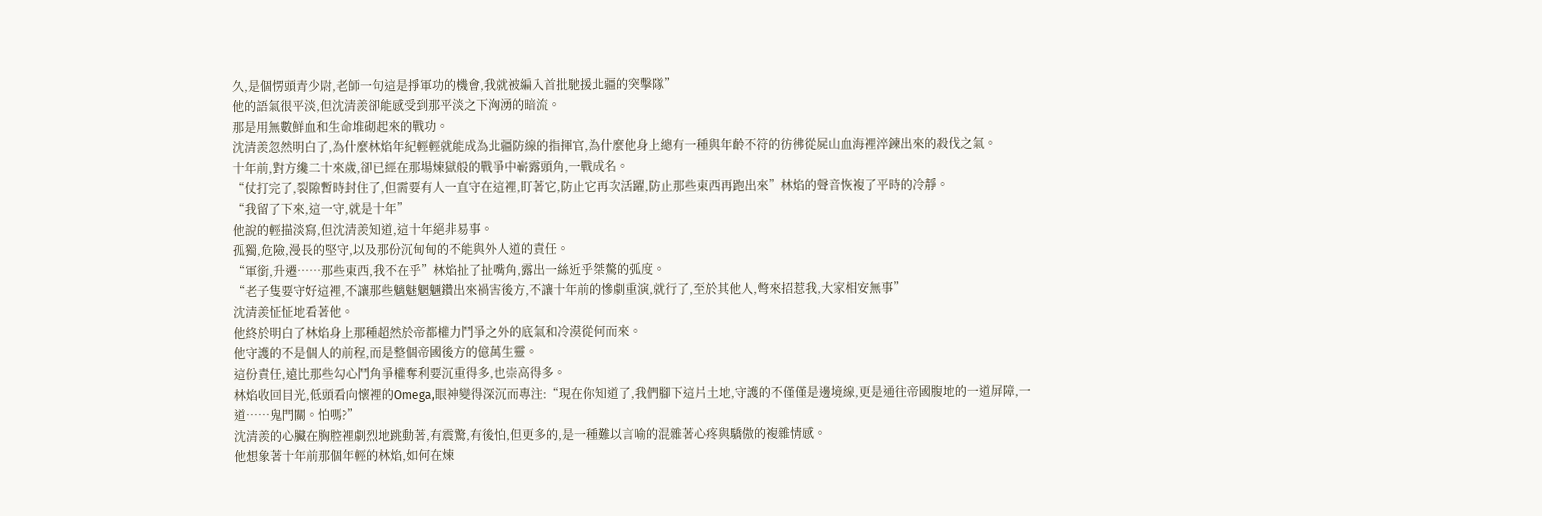久,是個愣頭青少尉,老師一句這是掙軍功的機會,我就被編入首批馳援北疆的突擊隊”
他的語氣很平淡,但沈清羨卻能感受到那平淡之下洶湧的暗流。
那是用無數鮮血和生命堆砌起來的戰功。
沈清羨忽然明白了,為什麼林焰年紀輕輕就能成為北疆防線的指揮官,為什麼他身上總有一種與年齡不符的彷彿從屍山血海裡淬鍊出來的殺伐之氣。
十年前,對方纔二十來歲,卻已經在那場煉獄般的戰爭中嶄露頭角,一戰成名。
“仗打完了,裂隙暫時封住了,但需要有人一直守在這裡,盯著它,防止它再次活躍,防止那些東西再跑出來”林焰的聲音恢複了平時的冷靜。
“我留了下來,這一守,就是十年”
他說的輕描淡寫,但沈清羨知道,這十年絕非易事。
孤獨,危險,漫長的堅守,以及那份沉甸甸的不能與外人道的責任。
“軍銜,升遷……那些東西,我不在乎”林焰扯了扯嘴角,露出一絲近乎桀驁的弧度。
“老子隻要守好這裡,不讓那些魑魅魍魎鑽出來禍害後方,不讓十年前的慘劇重演,就行了,至於其他人,彆來招惹我,大家相安無事”
沈清羨怔怔地看著他。
他終於明白了林焰身上那種超然於帝都權力鬥爭之外的底氣和冷漠從何而來。
他守護的不是個人的前程,而是整個帝國後方的億萬生靈。
這份責任,遠比那些勾心鬥角爭權奪利要沉重得多,也崇高得多。
林焰收回目光,低頭看向懷裡的Omega,眼神變得深沉而專注:“現在你知道了,我們腳下這片土地,守護的不僅僅是邊境線,更是通往帝國腹地的一道屏障,一道……鬼門關。怕嗎?”
沈清羨的心臟在胸腔裡劇烈地跳動著,有震驚,有後怕,但更多的,是一種難以言喻的混雜著心疼與驕傲的複雜情感。
他想象著十年前那個年輕的林焰,如何在煉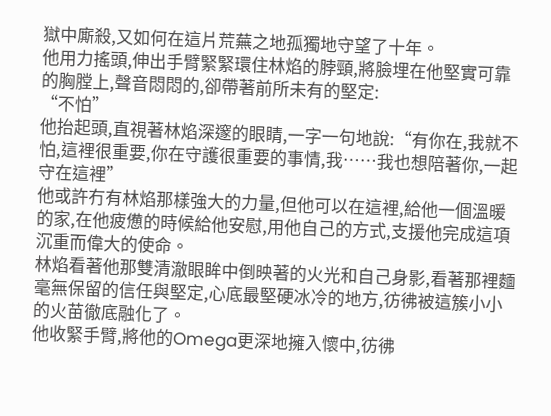獄中廝殺,又如何在這片荒蕪之地孤獨地守望了十年。
他用力搖頭,伸出手臂緊緊環住林焰的脖頸,將臉埋在他堅實可靠的胸膛上,聲音悶悶的,卻帶著前所未有的堅定:
“不怕”
他抬起頭,直視著林焰深邃的眼睛,一字一句地說:“有你在,我就不怕,這裡很重要,你在守護很重要的事情,我……我也想陪著你,一起守在這裡”
他或許冇有林焰那樣強大的力量,但他可以在這裡,給他一個溫暖的家,在他疲憊的時候給他安慰,用他自己的方式,支援他完成這項沉重而偉大的使命。
林焰看著他那雙清澈眼眸中倒映著的火光和自己身影,看著那裡麵毫無保留的信任與堅定,心底最堅硬冰冷的地方,彷彿被這簇小小的火苗徹底融化了。
他收緊手臂,將他的Omega更深地擁入懷中,彷彿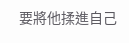要將他揉進自己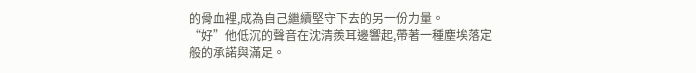的骨血裡,成為自己繼續堅守下去的另一份力量。
“好”他低沉的聲音在沈清羨耳邊響起,帶著一種塵埃落定般的承諾與滿足。